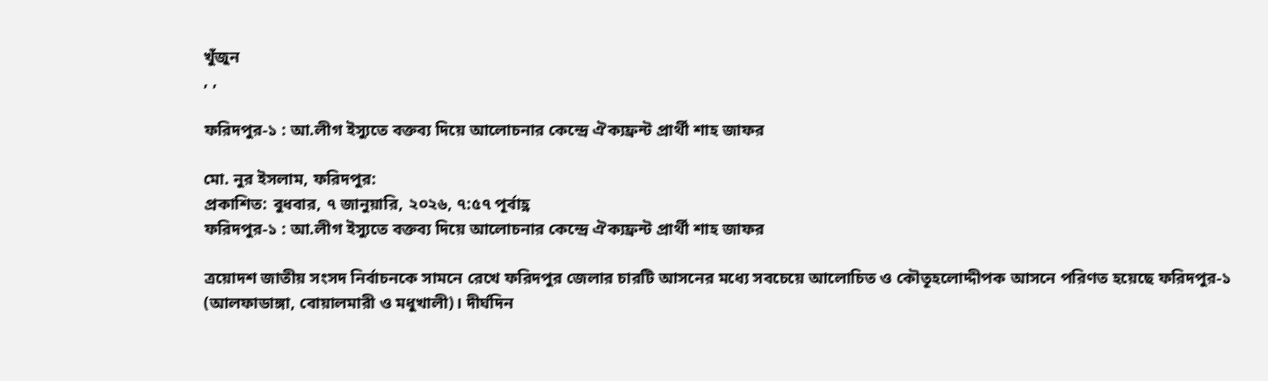খুঁজুন
, ,

ফরিদপুর-১ : আ.লীগ ইস্যুতে বক্তব্য দিয়ে আলোচনার কেন্দ্রে ঐক্যফ্রন্ট প্রার্থী শাহ জাফর

মো. নুর ইসলাম, ফরিদপুর:
প্রকাশিত: বুধবার, ৭ জানুয়ারি, ২০২৬, ৭:৫৭ পূর্বাহ্ণ
ফরিদপুর-১ : আ.লীগ ইস্যুতে বক্তব্য দিয়ে আলোচনার কেন্দ্রে ঐক্যফ্রন্ট প্রার্থী শাহ জাফর

ত্রয়োদশ জাতীয় সংসদ নির্বাচনকে সামনে রেখে ফরিদপুর জেলার চারটি আসনের মধ্যে সবচেয়ে আলোচিত ও কৌতূহলোদ্দীপক আসনে পরিণত হয়েছে ফরিদপুর-১ (আলফাডাঙ্গা, বোয়ালমারী ও মধুখালী)। দীর্ঘদিন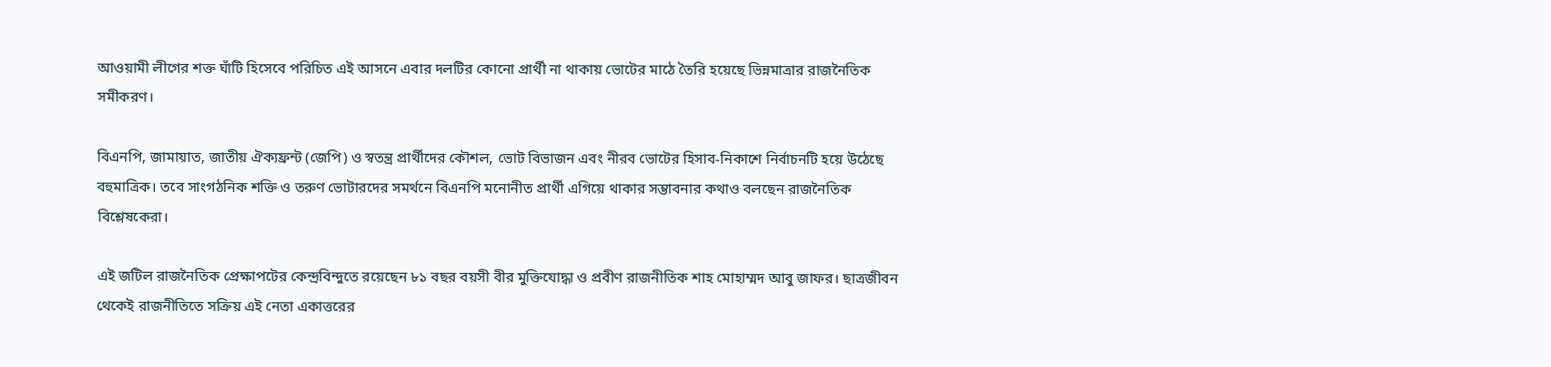আওয়ামী লীগের শক্ত ঘাঁটি হিসেবে পরিচিত এই আসনে এবার দলটির কোনো প্রার্থী না থাকায় ভোটের মাঠে তৈরি হয়েছে ভিন্নমাত্রার রাজনৈতিক সমীকরণ।

বিএনপি, জামায়াত, জাতীয় ঐক্যফ্রন্ট (জেপি) ও স্বতন্ত্র প্রার্থীদের কৌশল, ভোট বিভাজন এবং নীরব ভোটের হিসাব-নিকাশে নির্বাচনটি হয়ে উঠেছে বহুমাত্রিক। তবে সাংগঠনিক শক্তি ও তরুণ ভোটারদের সমর্থনে বিএনপি মনোনীত প্রার্থী এগিয়ে থাকার সম্ভাবনার কথাও বলছেন রাজনৈতিক বিশ্লেষকেরা।

এই জটিল রাজনৈতিক প্রেক্ষাপটের কেন্দ্রবিন্দুতে রয়েছেন ৮১ বছর বয়সী বীর মুক্তিযোদ্ধা ও প্রবীণ রাজনীতিক শাহ মোহাম্মদ আবু জাফর। ছাত্রজীবন থেকেই রাজনীতিতে সক্রিয় এই নেতা একাত্তরের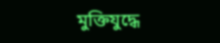মুক্তিযুদ্ধে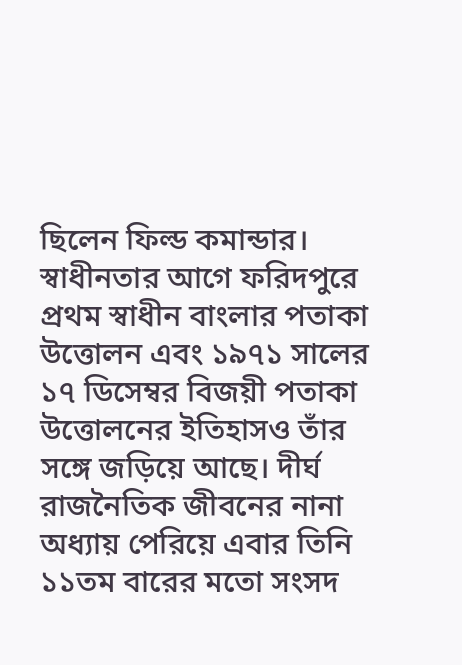ছিলেন ফিল্ড কমান্ডার। স্বাধীনতার আগে ফরিদপুরে প্রথম স্বাধীন বাংলার পতাকা উত্তোলন এবং ১৯৭১ সালের ১৭ ডিসেম্বর বিজয়ী পতাকা উত্তোলনের ইতিহাসও তাঁর সঙ্গে জড়িয়ে আছে। দীর্ঘ রাজনৈতিক জীবনের নানা অধ্যায় পেরিয়ে এবার তিনি ১১তম বারের মতো সংসদ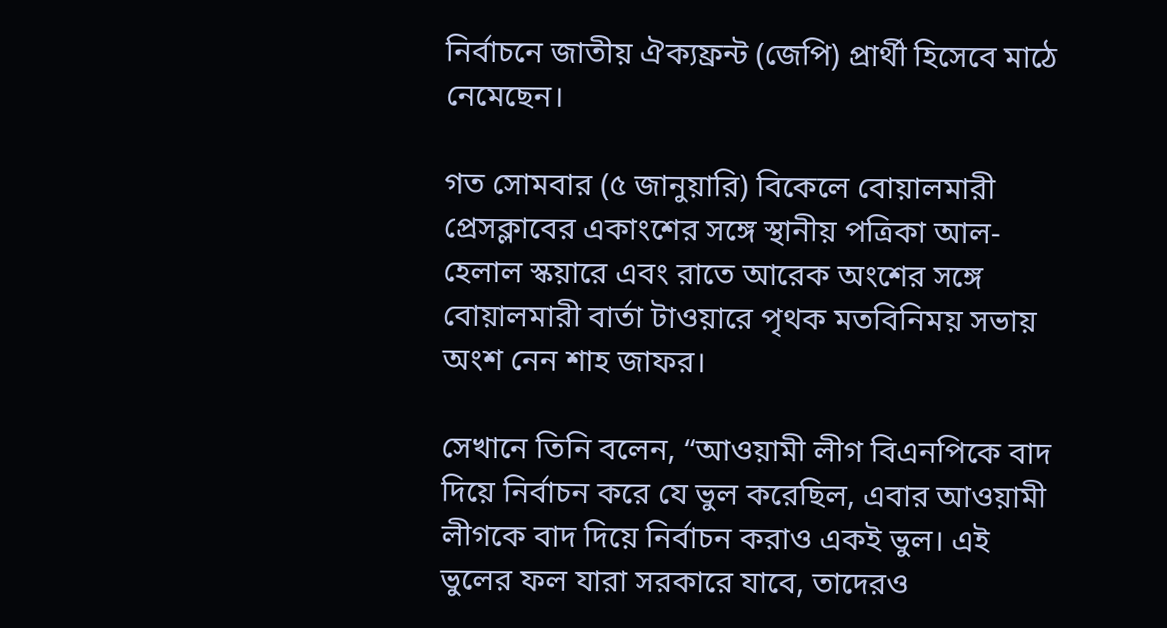নির্বাচনে জাতীয় ঐক্যফ্রন্ট (জেপি) প্রার্থী হিসেবে মাঠে নেমেছেন।

গত সোমবার (৫ জানুয়ারি) বিকেলে বোয়ালমারী প্রেসক্লাবের একাংশের সঙ্গে স্থানীয় পত্রিকা আল-হেলাল স্কয়ারে এবং রাতে আরেক অংশের সঙ্গে বোয়ালমারী বার্তা টাওয়ারে পৃথক মতবিনিময় সভায় অংশ নেন শাহ জাফর।

সেখানে তিনি বলেন, “আওয়ামী লীগ বিএনপিকে বাদ দিয়ে নির্বাচন করে যে ভুল করেছিল, এবার আওয়ামী লীগকে বাদ দিয়ে নির্বাচন করাও একই ভুল। এই ভুলের ফল যারা সরকারে যাবে, তাদেরও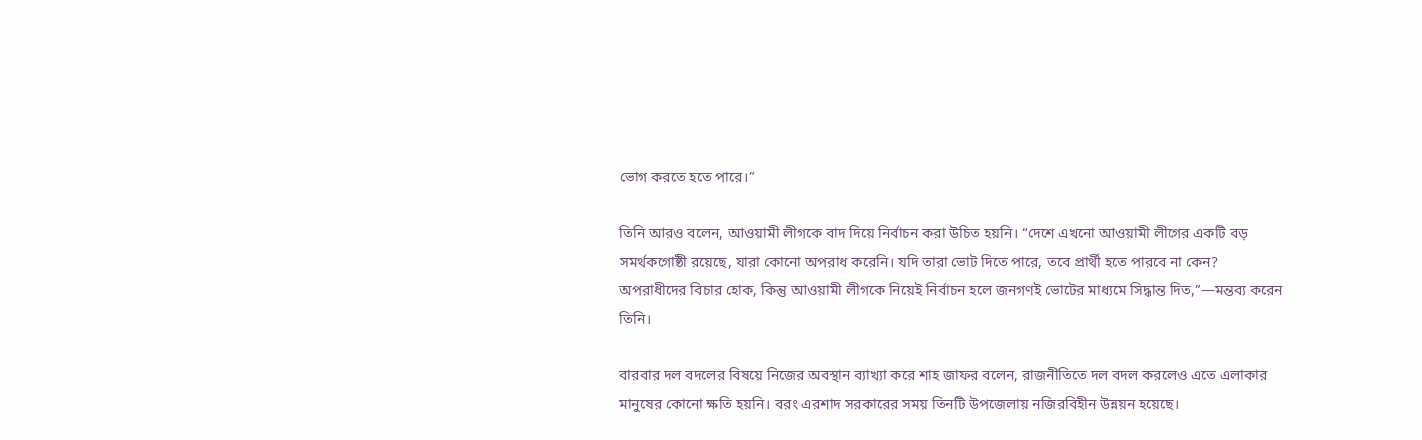ভোগ করতে হতে পারে।”

তিনি আরও বলেন, আওয়ামী লীগকে বাদ দিয়ে নির্বাচন করা উচিত হয়নি। “দেশে এখনো আওয়ামী লীগের একটি বড় সমর্থকগোষ্ঠী রয়েছে, যারা কোনো অপরাধ করেনি। যদি তারা ভোট দিতে পারে, তবে প্রার্থী হতে পারবে না কেন? অপরাধীদের বিচার হোক, কিন্তু আওয়ামী লীগকে নিয়েই নির্বাচন হলে জনগণই ভোটের মাধ্যমে সিদ্ধান্ত দিত,”—মন্তব্য করেন তিনি।

বারবার দল বদলের বিষয়ে নিজের অবস্থান ব্যাখ্যা করে শাহ জাফর বলেন, রাজনীতিতে দল বদল করলেও এতে এলাকার মানুষের কোনো ক্ষতি হয়নি। বরং এরশাদ সরকারের সময় তিনটি উপজেলায় নজিরবিহীন উন্নয়ন হয়েছে।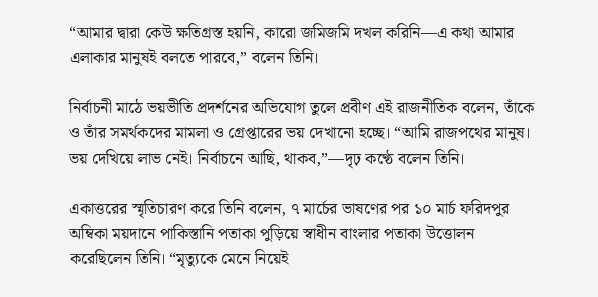“আমার দ্বারা কেউ ক্ষতিগ্রস্ত হয়নি, কারো জমিজমি দখল করিনি—এ কথা আমার এলাকার মানুষই বলতে পারবে,” বলেন তিনি।

নির্বাচনী মাঠে ভয়ভীতি প্রদর্শনের অভিযোগ তুলে প্রবীণ এই রাজনীতিক বলেন, তাঁকে ও তাঁর সমর্থকদের মামলা ও গ্রেপ্তারের ভয় দেখানো হচ্ছে। “আমি রাজপথের মানুষ। ভয় দেখিয়ে লাভ নেই। নির্বাচনে আছি, থাকব,”—দৃঢ় কণ্ঠে বলেন তিনি।

একাত্তরের স্মৃতিচারণ করে তিনি বলেন, ৭ মার্চের ভাষণের পর ১০ মার্চ ফরিদপুর অম্বিকা ময়দানে পাকিস্তানি পতাকা পুড়িয়ে স্বাধীন বাংলার পতাকা উত্তোলন করেছিলেন তিনি। “মৃত্যুকে মেনে নিয়েই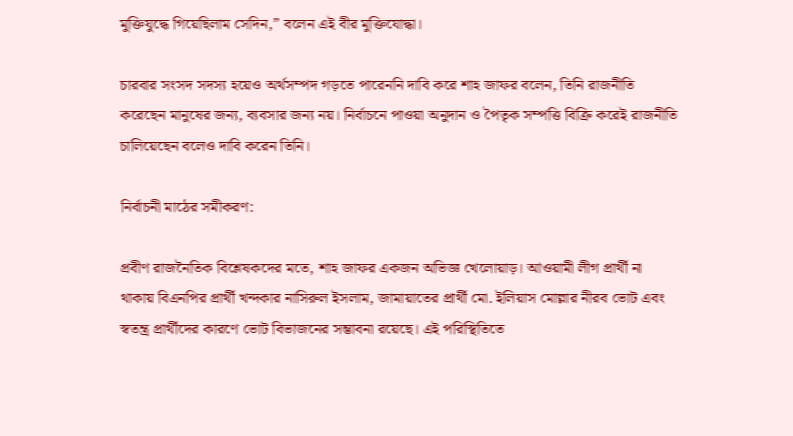মুক্তিযুদ্ধে গিয়েছিলাম সেদিন,” বলেন এই বীর মুক্তিযোদ্ধা।

চারবার সংসদ সদস্য হয়েও অর্থসম্পদ গড়তে পারেননি দাবি করে শাহ জাফর বলেন, তিনি রাজনীতি করেছেন মানুষের জন্য, ব্যবসার জন্য নয়। নির্বাচনে পাওয়া অনুদান ও পৈতৃক সম্পত্তি বিক্রি করেই রাজনীতি চালিয়েছেন বলেও দাবি করেন তিনি।

নির্বাচনী মাঠের সমীকরণ:

প্রবীণ রাজনৈতিক বিশ্লেষকদের মতে, শাহ জাফর একজন অভিজ্ঞ খেলোয়াড়। আওয়ামী লীগ প্রার্থী না থাকায় বিএনপির প্রার্থী খন্দকার নাসিরুল ইসলাম, জামায়াতের প্রার্থী মো. ইলিয়াস মোল্লার নীরব ভোট এবং স্বতন্ত্র প্রার্থীদের কারণে ভোট বিভাজনের সম্ভাবনা রয়েছে। এই পরিস্থিতিতে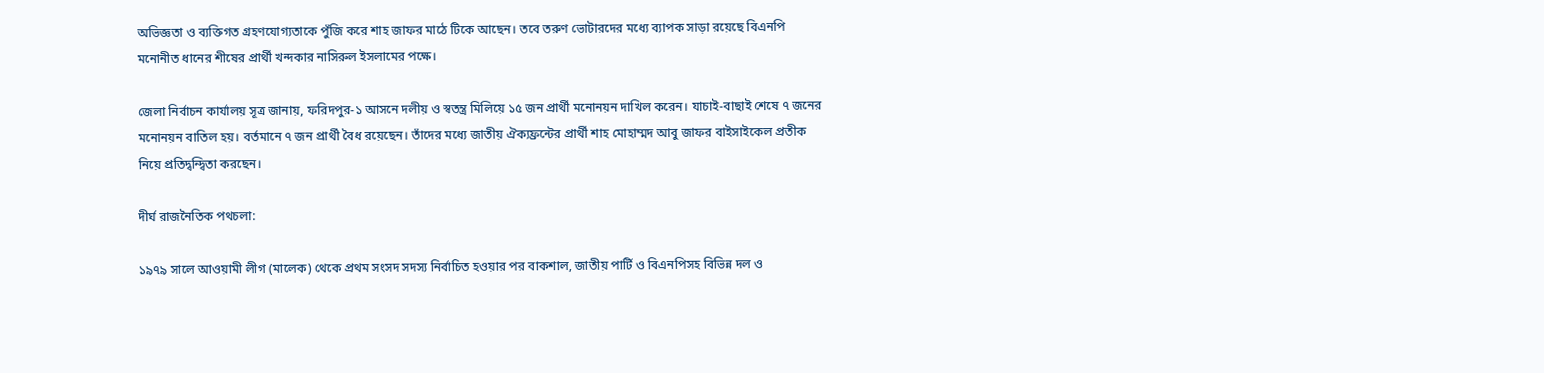অভিজ্ঞতা ও ব্যক্তিগত গ্রহণযোগ্যতাকে পুঁজি করে শাহ জাফর মাঠে টিকে আছেন। তবে তরুণ ভোটারদের মধ্যে ব্যাপক সাড়া রয়েছে বিএনপি মনোনীত ধানের শীষের প্রার্থী খন্দকার নাসিরুল ইসলামের পক্ষে।

জেলা নির্বাচন কার্যালয় সূত্র জানায়, ফরিদপুর-১ আসনে দলীয় ও স্বতন্ত্র মিলিয়ে ১৫ জন প্রার্থী মনোনয়ন দাখিল করেন। যাচাই-বাছাই শেষে ৭ জনের মনোনয়ন বাতিল হয়। বর্তমানে ৭ জন প্রার্থী বৈধ রয়েছেন। তাঁদের মধ্যে জাতীয় ঐক্যফ্রন্টের প্রার্থী শাহ মোহাম্মদ আবু জাফর বাইসাইকেল প্রতীক নিয়ে প্রতিদ্বন্দ্বিতা করছেন।

দীর্ঘ রাজনৈতিক পথচলা:

১৯৭৯ সালে আওয়ামী লীগ (মালেক) থেকে প্রথম সংসদ সদস্য নির্বাচিত হওয়ার পর বাকশাল, জাতীয় পার্টি ও বিএনপিসহ বিভিন্ন দল ও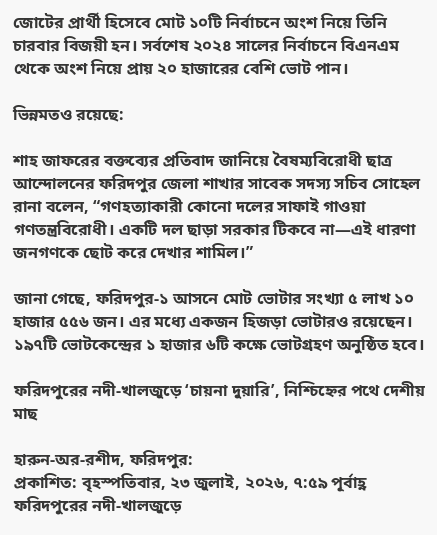জোটের প্রার্থী হিসেবে মোট ১০টি নির্বাচনে অংশ নিয়ে তিনি চারবার বিজয়ী হন। সর্বশেষ ২০২৪ সালের নির্বাচনে বিএনএম থেকে অংশ নিয়ে প্রায় ২০ হাজারের বেশি ভোট পান।

ভিন্নমতও রয়েছে:

শাহ জাফরের বক্তব্যের প্রতিবাদ জানিয়ে বৈষম্যবিরোধী ছাত্র আন্দোলনের ফরিদপুর জেলা শাখার সাবেক সদস্য সচিব সোহেল রানা বলেন, “গণহত্যাকারী কোনো দলের সাফাই গাওয়া গণতন্ত্রবিরোধী। একটি দল ছাড়া সরকার টিকবে না—এই ধারণা জনগণকে ছোট করে দেখার শামিল।”

জানা গেছে, ফরিদপুর-১ আসনে মোট ভোটার সংখ্যা ৫ লাখ ১০ হাজার ৫৫৬ জন। এর মধ্যে একজন হিজড়া ভোটারও রয়েছেন। ১৯৭টি ভোটকেন্দ্রের ১ হাজার ৬টি কক্ষে ভোটগ্রহণ অনুষ্ঠিত হবে।

ফরিদপুরের নদী-খালজুড়ে ‘চায়না দুয়ারি’, নিশ্চিহ্নের পথে দেশীয় মাছ

হারুন-অর-রশীদ, ফরিদপুর:
প্রকাশিত: বৃহস্পতিবার, ২৩ জুলাই, ২০২৬, ৭:৫৯ পূর্বাহ্ণ
ফরিদপুরের নদী-খালজুড়ে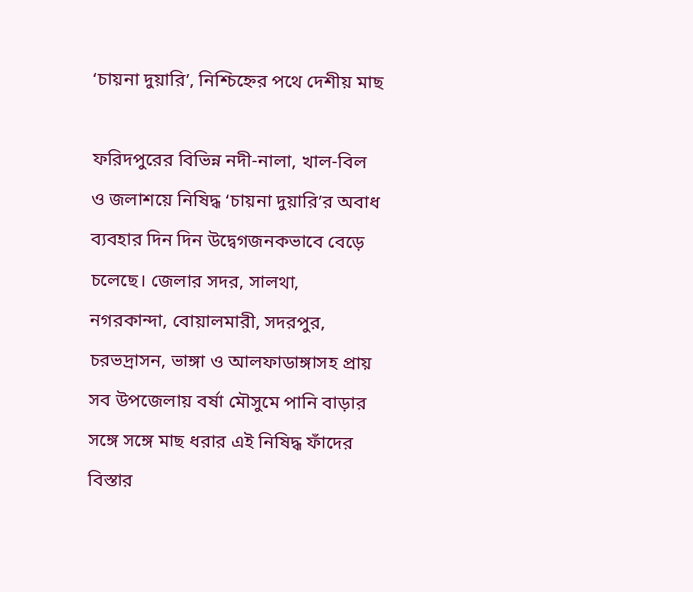‘চায়না দুয়ারি’, নিশ্চিহ্নের পথে দেশীয় মাছ

ফরিদপুরের বিভিন্ন নদী-নালা, খাল-বিল ও জলাশয়ে নিষিদ্ধ ‘চায়না দুয়ারি’র অবাধ ব্যবহার দিন দিন উদ্বেগজনকভাবে বেড়ে চলেছে। জেলার সদর, সালথা, নগরকান্দা, বোয়ালমারী, সদরপুর, চরভদ্রাসন, ভাঙ্গা ও আলফাডাঙ্গাসহ প্রায় সব উপজেলায় বর্ষা মৌসুমে পানি বাড়ার সঙ্গে সঙ্গে মাছ ধরার এই নিষিদ্ধ ফাঁদের বিস্তার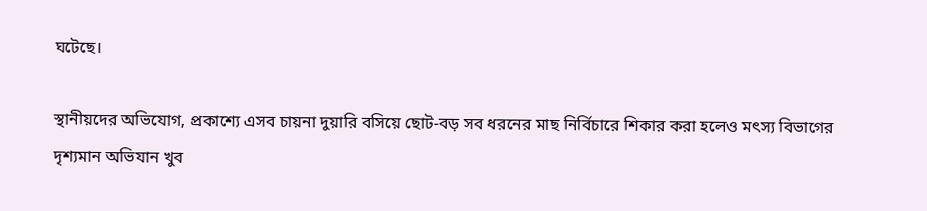ঘটেছে।

স্থানীয়দের অভিযোগ, প্রকাশ্যে এসব চায়না দুয়ারি বসিয়ে ছোট-বড় সব ধরনের মাছ নির্বিচারে শিকার করা হলেও মৎস্য বিভাগের দৃশ্যমান অভিযান খুব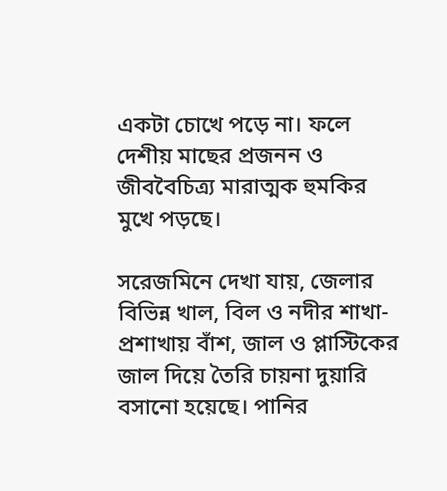একটা চোখে পড়ে না। ফলে দেশীয় মাছের প্রজনন ও জীববৈচিত্র্য মারাত্মক হুমকির মুখে পড়ছে।

সরেজমিনে দেখা যায়, জেলার বিভিন্ন খাল, বিল ও নদীর শাখা-প্রশাখায় বাঁশ, জাল ও প্লাস্টিকের জাল দিয়ে তৈরি চায়না দুয়ারি বসানো হয়েছে। পানির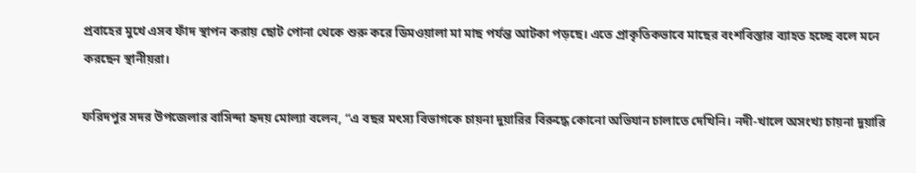প্রবাহের মুখে এসব ফাঁদ স্থাপন করায় ছোট পোনা থেকে শুরু করে ডিমওয়ালা মা মাছ পর্যন্ত আটকা পড়ছে। এতে প্রাকৃতিকভাবে মাছের বংশবিস্তার ব্যাহত হচ্ছে বলে মনে করছেন স্থানীয়রা।

ফরিদপুর সদর উপজেলার বাসিন্দা হৃদয় মোল্যা বলেন, “এ বছর মৎস্য বিভাগকে চায়না দুয়ারির বিরুদ্ধে কোনো অভিযান চালাতে দেখিনি। নদী-খালে অসংখ্য চায়না দুয়ারি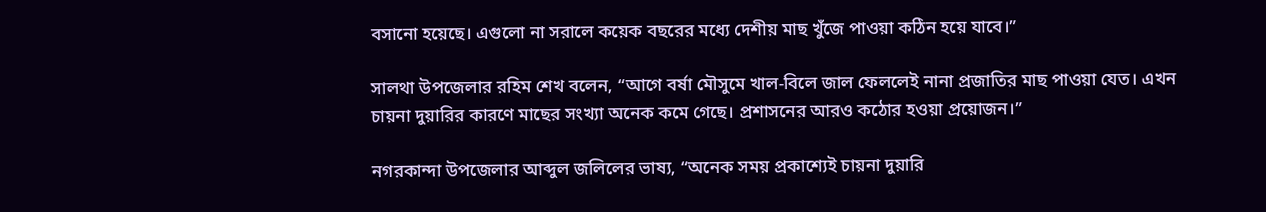বসানো হয়েছে। এগুলো না সরালে কয়েক বছরের মধ্যে দেশীয় মাছ খুঁজে পাওয়া কঠিন হয়ে যাবে।”

সালথা উপজেলার রহিম শেখ বলেন, “আগে বর্ষা মৌসুমে খাল-বিলে জাল ফেললেই নানা প্রজাতির মাছ পাওয়া যেত। এখন চায়না দুয়ারির কারণে মাছের সংখ্যা অনেক কমে গেছে। প্রশাসনের আরও কঠোর হওয়া প্রয়োজন।”

নগরকান্দা উপজেলার আব্দুল জলিলের ভাষ্য, “অনেক সময় প্রকাশ্যেই চায়না দুয়ারি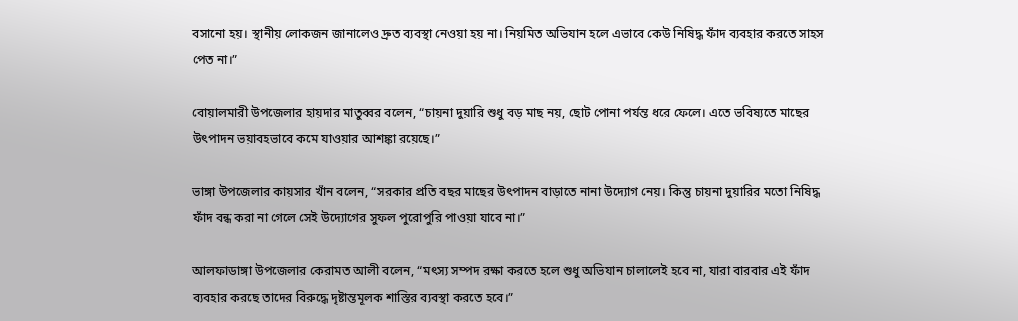বসানো হয়। স্থানীয় লোকজন জানালেও দ্রুত ব্যবস্থা নেওয়া হয় না। নিয়মিত অভিযান হলে এভাবে কেউ নিষিদ্ধ ফাঁদ ব্যবহার করতে সাহস পেত না।”

বোয়ালমারী উপজেলার হায়দার মাতুব্বর বলেন, “চায়না দুয়ারি শুধু বড় মাছ নয়, ছোট পোনা পর্যন্ত ধরে ফেলে। এতে ভবিষ্যতে মাছের উৎপাদন ভয়াবহভাবে কমে যাওয়ার আশঙ্কা রয়েছে।”

ভাঙ্গা উপজেলার কায়সার খাঁন বলেন, “সরকার প্রতি বছর মাছের উৎপাদন বাড়াতে নানা উদ্যোগ নেয়। কিন্তু চায়না দুয়ারির মতো নিষিদ্ধ ফাঁদ বন্ধ করা না গেলে সেই উদ্যোগের সুফল পুরোপুরি পাওয়া যাবে না।”

আলফাডাঙ্গা উপজেলার কেরামত আলী বলেন, “মৎস্য সম্পদ রক্ষা করতে হলে শুধু অভিযান চালালেই হবে না, যারা বারবার এই ফাঁদ ব্যবহার করছে তাদের বিরুদ্ধে দৃষ্টান্তমূলক শাস্তির ব্যবস্থা করতে হবে।”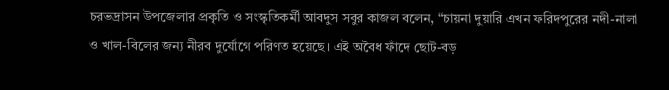চরভদ্রাসন উপজেলার প্রকৃতি ও সংস্কৃতিকর্মী আবদুস সবুর কাজল বলেন, “চায়না দুয়ারি এখন ফরিদপুরের নদী-নালা ও খাল-বিলের জন্য নীরব দুর্যোগে পরিণত হয়েছে। এই অবৈধ ফাঁদে ছোট-বড়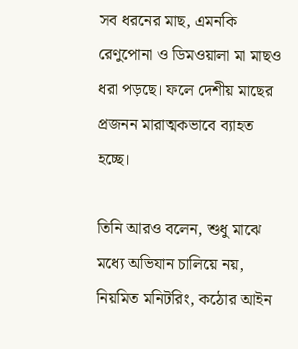সব ধরনের মাছ, এমনকি রেণুপোনা ও ডিমওয়ালা মা মাছও ধরা পড়ছে। ফলে দেশীয় মাছের প্রজনন মারাত্মকভাবে ব্যাহত হচ্ছে।

তিনি আরও বলেন, শুধু মাঝে মধ্যে অভিযান চালিয়ে নয়, নিয়মিত মনিটরিং, কঠোর আইন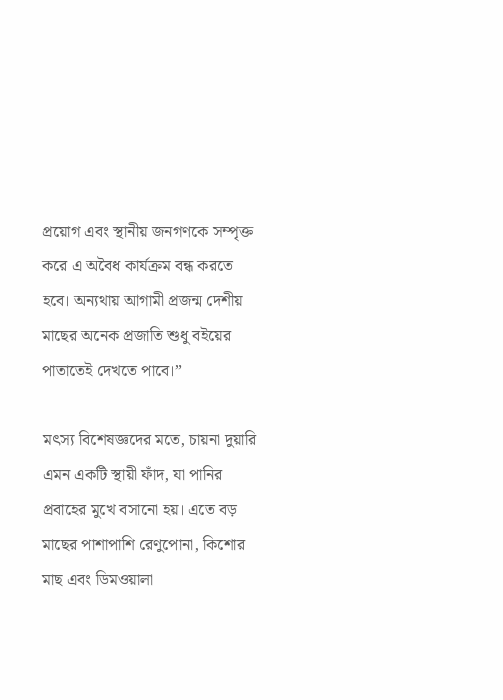প্রয়োগ এবং স্থানীয় জনগণকে সম্পৃক্ত করে এ অবৈধ কার্যক্রম বন্ধ করতে হবে। অন্যথায় আগামী প্রজন্ম দেশীয় মাছের অনেক প্রজাতি শুধু বইয়ের পাতাতেই দেখতে পাবে।”

মৎস্য বিশেষজ্ঞদের মতে, চায়না দুয়ারি এমন একটি স্থায়ী ফাঁদ, যা পানির প্রবাহের মুখে বসানো হয়। এতে বড় মাছের পাশাপাশি রেণুপোনা, কিশোর মাছ এবং ডিমওয়ালা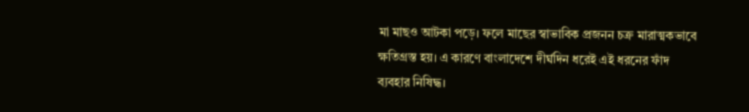মা মাছও আটকা পড়ে। ফলে মাছের স্বাভাবিক প্রজনন চক্র মারাত্মকভাবে ক্ষতিগ্রস্ত হয়। এ কারণে বাংলাদেশে দীর্ঘদিন ধরেই এই ধরনের ফাঁদ ব্যবহার নিষিদ্ধ।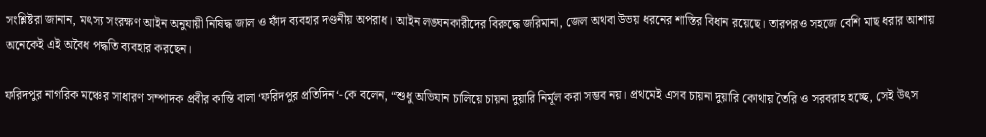সংশ্লিষ্টরা জানান, মৎস্য সংরক্ষণ আইন অনুযায়ী নিষিদ্ধ জাল ও ফাঁদ ব্যবহার দণ্ডনীয় অপরাধ। আইন লঙ্ঘনকারীদের বিরুদ্ধে জরিমানা, জেল অথবা উভয় ধরনের শাস্তির বিধান রয়েছে। তারপরও সহজে বেশি মাছ ধরার আশায় অনেকেই এই অবৈধ পদ্ধতি ব্যবহার করছেন।

ফরিদপুর নাগরিক মঞ্চের সাধারণ সম্পাদক প্রবীর কান্তি বালা ‘ফরিদপুর প্রতিদিন‘-কে বলেন, “শুধু অভিযান চালিয়ে চায়না দুয়ারি নির্মূল করা সম্ভব নয়। প্রথমেই এসব চায়না দুয়ারি কোথায় তৈরি ও সরবরাহ হচ্ছে, সেই উৎস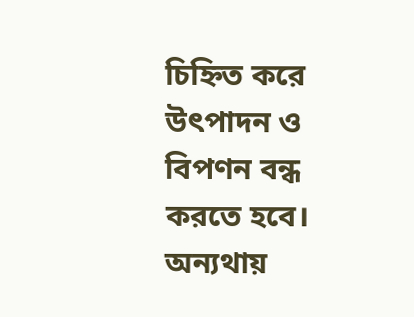চিহ্নিত করে উৎপাদন ও বিপণন বন্ধ করতে হবে। অন্যথায়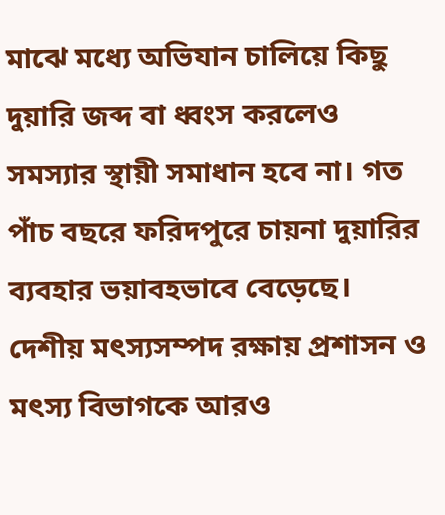মাঝে মধ্যে অভিযান চালিয়ে কিছু দুয়ারি জব্দ বা ধ্বংস করলেও সমস্যার স্থায়ী সমাধান হবে না। গত পাঁচ বছরে ফরিদপুরে চায়না দুয়ারির ব্যবহার ভয়াবহভাবে বেড়েছে। দেশীয় মৎস্যসম্পদ রক্ষায় প্রশাসন ও মৎস্য বিভাগকে আরও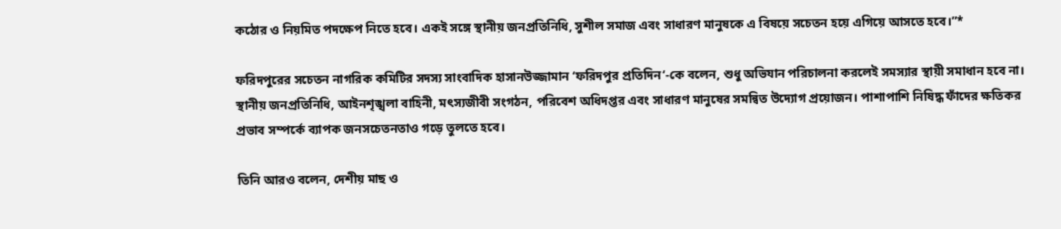কঠোর ও নিয়মিত পদক্ষেপ নিতে হবে। একই সঙ্গে স্থানীয় জনপ্রতিনিধি, সুশীল সমাজ এবং সাধারণ মানুষকে এ বিষয়ে সচেতন হয়ে এগিয়ে আসতে হবে।”*

ফরিদপুরের সচেতন নাগরিক কমিটির সদস্য সাংবাদিক হাসানউজ্জামান ‘ফরিদপুর প্রতিদিন‘-কে বলেন, শুধু অভিযান পরিচালনা করলেই সমস্যার স্থায়ী সমাধান হবে না। স্থানীয় জনপ্রতিনিধি, আইনশৃঙ্খলা বাহিনী, মৎস্যজীবী সংগঠন, পরিবেশ অধিদপ্তর এবং সাধারণ মানুষের সমন্বিত উদ্যোগ প্রয়োজন। পাশাপাশি নিষিদ্ধ ফাঁদের ক্ষতিকর প্রভাব সম্পর্কে ব্যাপক জনসচেতনতাও গড়ে তুলতে হবে।

তিনি আরও বলেন, দেশীয় মাছ ও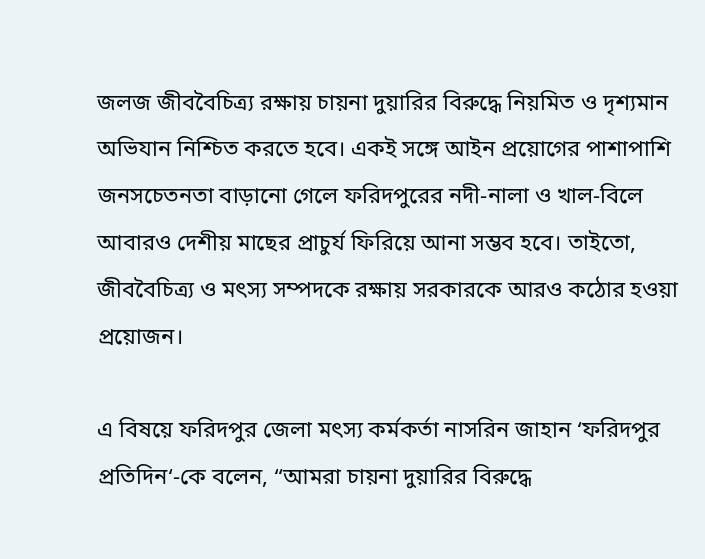জলজ জীববৈচিত্র্য রক্ষায় চায়না দুয়ারির বিরুদ্ধে নিয়মিত ও দৃশ্যমান অভিযান নিশ্চিত করতে হবে। একই সঙ্গে আইন প্রয়োগের পাশাপাশি জনসচেতনতা বাড়ানো গেলে ফরিদপুরের নদী-নালা ও খাল-বিলে আবারও দেশীয় মাছের প্রাচুর্য ফিরিয়ে আনা সম্ভব হবে। তাইতো, জীববৈচিত্র্য ও মৎস্য সম্পদকে রক্ষায় সরকারকে আরও কঠোর হওয়া প্রয়োজন।

এ বিষয়ে ফরিদপুর জেলা মৎস্য কর্মকর্তা নাসরিন জাহান ‘ফরিদপুর প্রতিদিন‘-কে বলেন, “আমরা চায়না দুয়ারির বিরুদ্ধে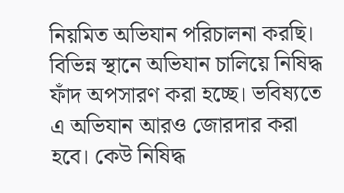নিয়মিত অভিযান পরিচালনা করছি। বিভিন্ন স্থানে অভিযান চালিয়ে নিষিদ্ধ ফাঁদ অপসারণ করা হচ্ছে। ভবিষ্যতে এ অভিযান আরও জোরদার করা হবে। কেউ নিষিদ্ধ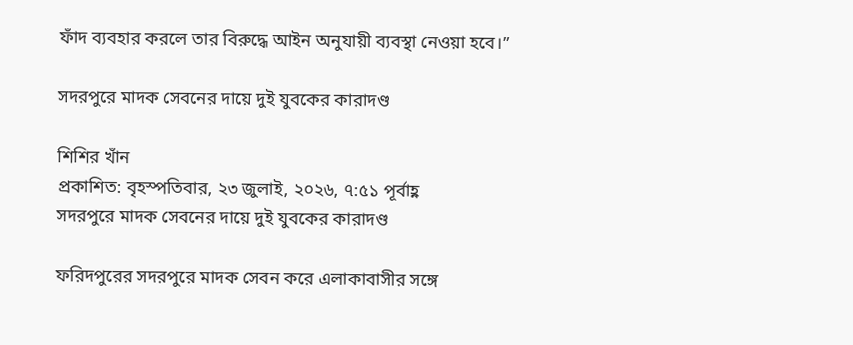ফাঁদ ব্যবহার করলে তার বিরুদ্ধে আইন অনুযায়ী ব্যবস্থা নেওয়া হবে।”

সদরপুরে মাদক সেবনের দায়ে দুই যুবকের কারাদণ্ড

শিশির খাঁন
প্রকাশিত: বৃহস্পতিবার, ২৩ জুলাই, ২০২৬, ৭:৫১ পূর্বাহ্ণ
সদরপুরে মাদক সেবনের দায়ে দুই যুবকের কারাদণ্ড

ফরিদপুরের সদরপুরে মাদক সেবন করে এলাকাবাসীর সঙ্গে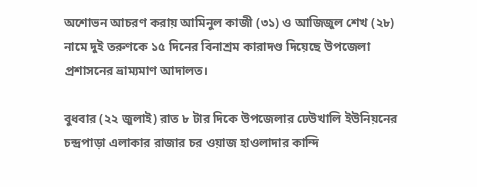অশোভন আচরণ করায় আমিনুল কাজী (৩১) ও আজিজুল শেখ (২৮) নামে দুই তরুণকে ১৫ দিনের বিনাশ্রম কারাদণ্ড দিয়েছে উপজেলা প্রশাসনের ভ্রাম্যমাণ আদালত।

বুধবার (২২ জুলাই) রাত ৮ টার দিকে উপজেলার ঢেউখালি ইউনিয়নের চন্দ্রপাড়া এলাকার রাজার চর ওয়াজ হাওলাদার কান্দি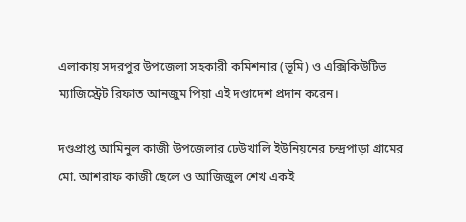এলাকায় সদরপুর উপজেলা সহকারী কমিশনার (ভূমি) ও এক্সিকিউটিভ ম্যাজিস্ট্রেট রিফাত আনজুম পিয়া এই দণ্ডাদেশ প্রদান করেন।

দণ্ডপ্রাপ্ত আমিনুল কাজী উপজেলার ঢেউখালি ইউনিয়নের চন্দ্রপাড়া গ্রামের মো. আশরাফ কাজী ছেলে ও আজিজুল শেখ একই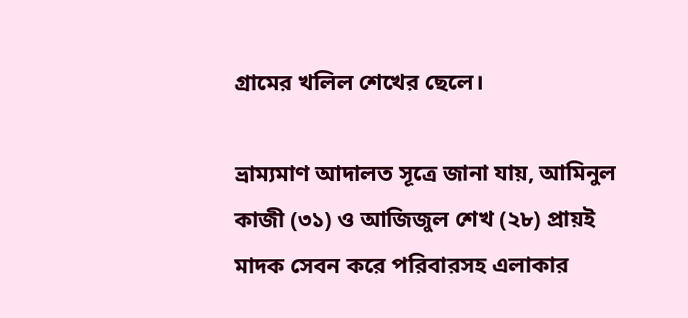গ্রামের খলিল শেখের ছেলে।

ভ্রাম্যমাণ আদালত সূত্রে জানা যায়, আমিনুল কাজী (৩১) ও আজিজুল শেখ (২৮) প্রায়ই মাদক সেবন করে পরিবারসহ এলাকার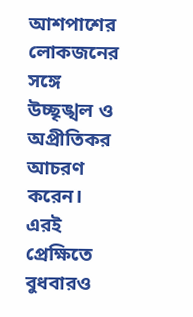আশপাশের লোকজনের সঙ্গে উচ্ছৃঙ্খল ও অপ্রীতিকর আচরণ করেন। এরই প্রেক্ষিতে বুধবারও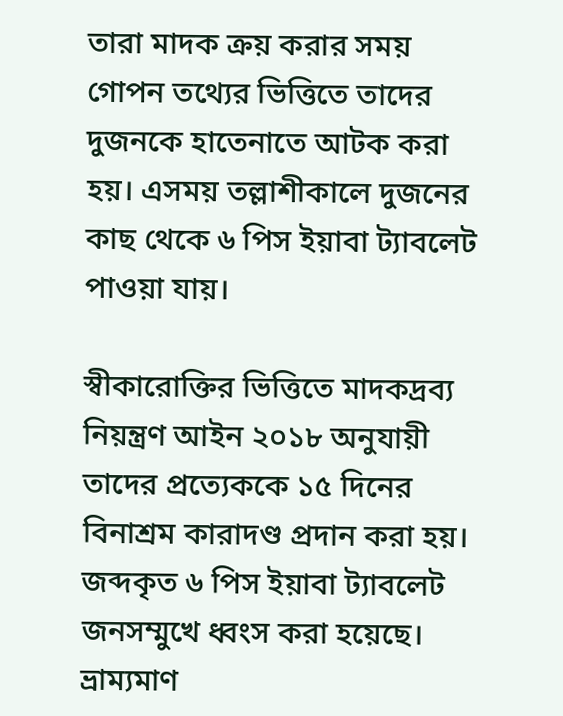তারা মাদক ক্রয় করার সময় গোপন তথ্যের ভিত্তিতে তাদের দুজনকে হাতেনাতে আটক করা হয়। এসময় তল্লাশীকালে দুজনের কাছ থেকে ৬ পিস ইয়াবা ট্যাবলেট পাওয়া যায়।

স্বীকারোক্তির ভিত্তিতে মাদকদ্রব্য নিয়ন্ত্রণ আইন ২০১৮ অনুযায়ী তাদের প্রত্যেককে ১৫ দিনের বিনাশ্রম কারাদণ্ড প্রদান করা হয়। জব্দকৃত ৬ পিস ইয়াবা ট্যাবলেট জনসম্মুখে ধ্বংস করা হয়েছে। ভ্রাম্যমাণ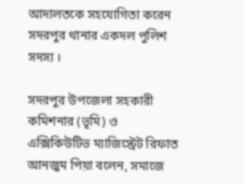আদালতকে সহযোগিতা করেন সদরপুর থানার একদল পুলিশ সদস্য ।

সদরপুর উপজেলা সহকারী কমিশনার (ভূমি) ও এক্সিকিউটিভ ম্যাজিস্ট্রেট রিফাত আনজুম পিয়া বলেন, সমাজে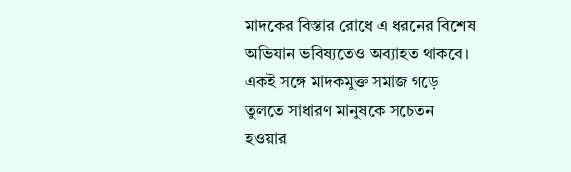মাদকের বিস্তার রোধে এ ধরনের বিশেষ অভিযান ভবিষ্যতেও অব্যাহত থাকবে। একই সঙ্গে মাদকমুক্ত সমাজ গড়ে তুলতে সাধারণ মানুষকে সচেতন হওয়ার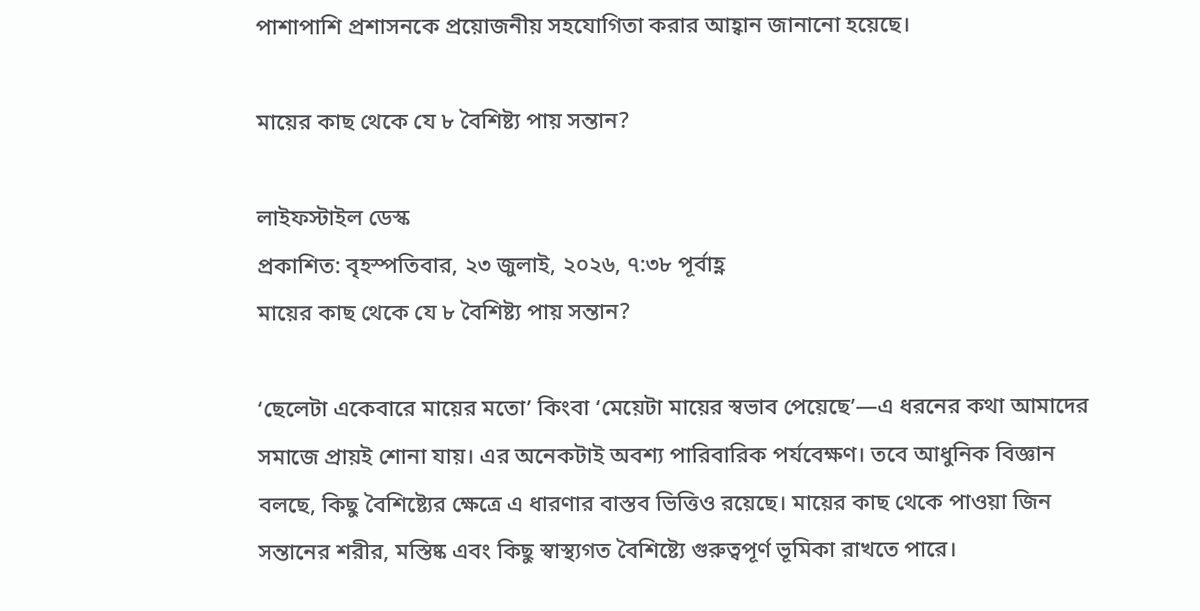পাশাপাশি প্রশাসনকে প্রয়োজনীয় সহযোগিতা করার আহ্বান জানানো হয়েছে।

মায়ের কাছ থেকে যে ৮ বৈশিষ্ট্য পায় সন্তান?

লাইফস্টাইল ডেস্ক
প্রকাশিত: বৃহস্পতিবার, ২৩ জুলাই, ২০২৬, ৭:৩৮ পূর্বাহ্ণ
মায়ের কাছ থেকে যে ৮ বৈশিষ্ট্য পায় সন্তান?

‘ছেলেটা একেবারে মায়ের মতো’ কিংবা ‘মেয়েটা মায়ের স্বভাব পেয়েছে’—এ ধরনের কথা আমাদের সমাজে প্রায়ই শোনা যায়। এর অনেকটাই অবশ্য পারিবারিক পর্যবেক্ষণ। তবে আধুনিক বিজ্ঞান বলছে, কিছু বৈশিষ্ট্যের ক্ষেত্রে এ ধারণার বাস্তব ভিত্তিও রয়েছে। মায়ের কাছ থেকে পাওয়া জিন সন্তানের শরীর, মস্তিষ্ক এবং কিছু স্বাস্থ্যগত বৈশিষ্ট্যে গুরুত্বপূর্ণ ভূমিকা রাখতে পারে।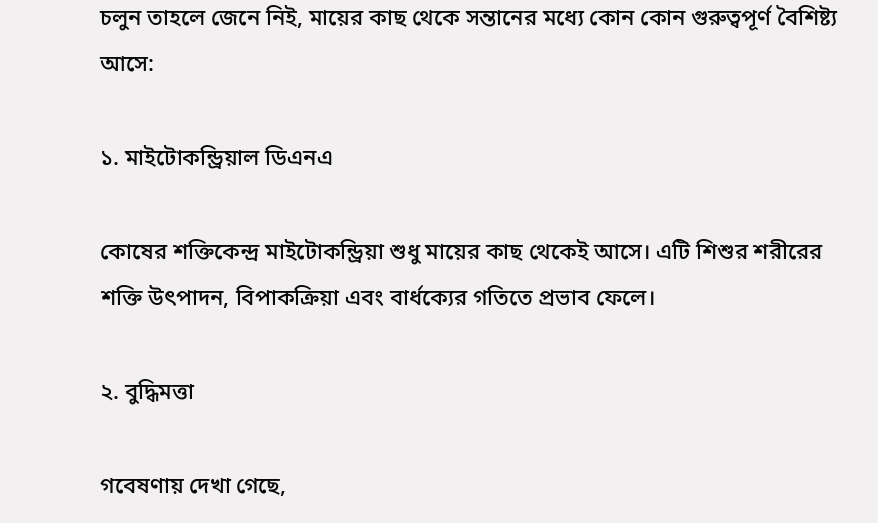চলুন তাহলে জেনে নিই, মায়ের কাছ থেকে সন্তানের মধ্যে কোন কোন গুরুত্বপূর্ণ বৈশিষ্ট্য আসে:

১. মাইটোকন্ড্রিয়াল ডিএনএ

কোষের শক্তিকেন্দ্র মাইটোকন্ড্রিয়া শুধু মায়ের কাছ থেকেই আসে। এটি শিশুর শরীরের শক্তি উৎপাদন, বিপাকক্রিয়া এবং বার্ধক্যের গতিতে প্রভাব ফেলে।

২. বুদ্ধিমত্তা

গবেষণায় দেখা গেছে,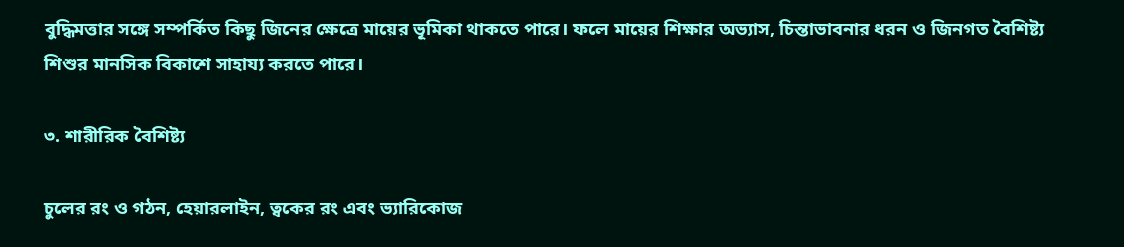বুদ্ধিমত্তার সঙ্গে সম্পর্কিত কিছু জিনের ক্ষেত্রে মায়ের ভূমিকা থাকতে পারে। ফলে মায়ের শিক্ষার অভ্যাস, চিন্তাভাবনার ধরন ও জিনগত বৈশিষ্ট্য শিশুর মানসিক বিকাশে সাহায্য করতে পারে।

৩. শারীরিক বৈশিষ্ট্য

চুলের রং ও গঠন, হেয়ারলাইন, ত্বকের রং এবং ভ্যারিকোজ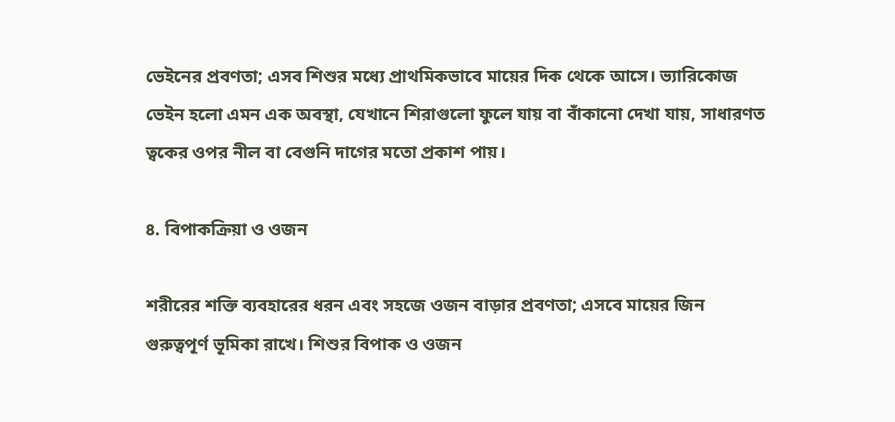ভেইনের প্রবণতা; এসব শিশুর মধ্যে প্রাথমিকভাবে মায়ের দিক থেকে আসে। ভ্যারিকোজ ভেইন হলো এমন এক অবস্থা, যেখানে শিরাগুলো ফুলে যায় বা বাঁকানো দেখা যায়, সাধারণত ত্বকের ওপর নীল বা বেগুনি দাগের মতো প্রকাশ পায়।

৪. বিপাকক্রিয়া ও ওজন

শরীরের শক্তি ব্যবহারের ধরন এবং সহজে ওজন বাড়ার প্রবণতা; এসবে মায়ের জিন গুরুত্বপূর্ণ ভূমিকা রাখে। শিশুর বিপাক ও ওজন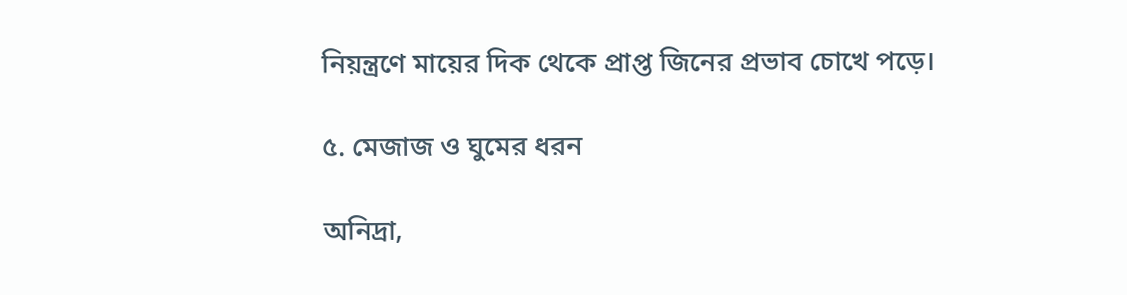নিয়ন্ত্রণে মায়ের দিক থেকে প্রাপ্ত জিনের প্রভাব চোখে পড়ে।

৫. মেজাজ ও ঘুমের ধরন

অনিদ্রা,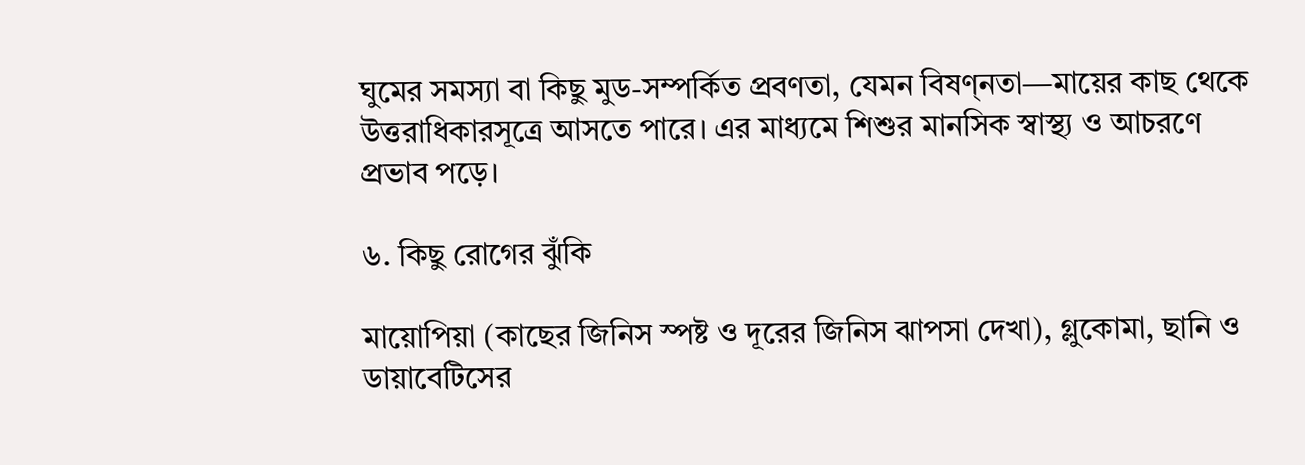ঘুমের সমস্যা বা কিছু মুড-সম্পর্কিত প্রবণতা, যেমন বিষণ্নতা—মায়ের কাছ থেকে উত্তরাধিকারসূত্রে আসতে পারে। এর মাধ্যমে শিশুর মানসিক স্বাস্থ্য ও আচরণে প্রভাব পড়ে।

৬. কিছু রোগের ঝুঁকি

মায়োপিয়া (কাছের জিনিস স্পষ্ট ও দূরের জিনিস ঝাপসা দেখা), গ্লুকোমা, ছানি ও ডায়াবেটিসের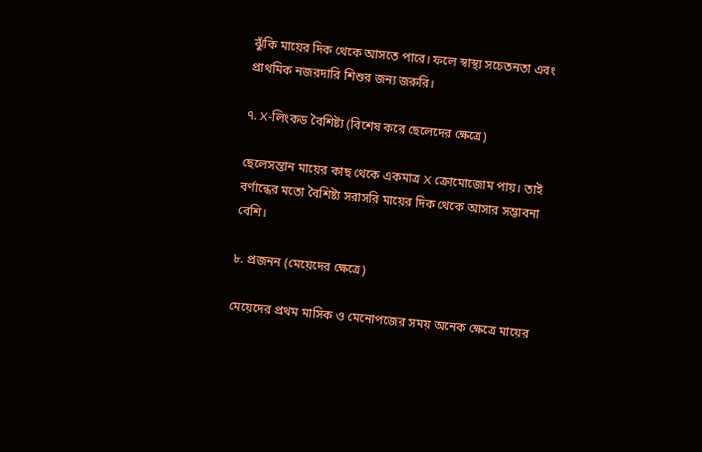ঝুঁকি মায়ের দিক থেকে আসতে পারে। ফলে স্বাস্থ্য সচেতনতা এবং প্রাথমিক নজরদারি শিশুর জন্য জরুরি।

৭. X-লিংকড বৈশিষ্ট্য (বিশেষ করে ছেলেদের ক্ষেত্রে)

ছেলেসন্তান মায়ের কাছ থেকে একমাত্র X ক্রোমোজোম পায়। তাই বর্ণান্ধের মতো বৈশিষ্ট্য সরাসরি মায়ের দিক থেকে আসার সম্ভাবনা বেশি।

৮. প্রজনন (মেয়েদের ক্ষেত্রে)

মেয়েদের প্রথম মাসিক ও মেনোপজের সময় অনেক ক্ষেত্রে মায়ের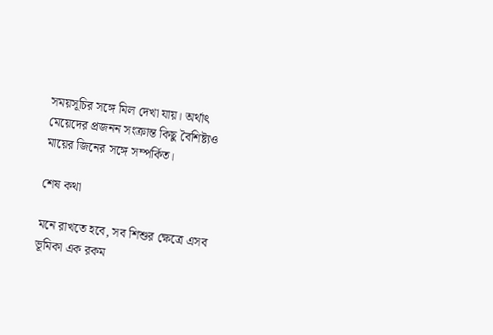সময়সূচির সঙ্গে মিল দেখা যায়। অর্থাৎ মেয়েদের প্রজনন সংক্রান্ত কিছু বৈশিষ্ট্যও মায়ের জিনের সঙ্গে সম্পর্কিত।

শেষ কথা

মনে রাখতে হবে, সব শিশুর ক্ষেত্রে এসব ভূমিকা এক রকম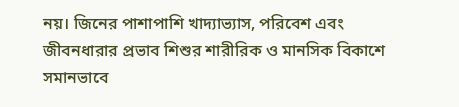নয়। জিনের পাশাপাশি খাদ্যাভ্যাস, পরিবেশ এবং জীবনধারার প্রভাব শিশুর শারীরিক ও মানসিক বিকাশে সমানভাবে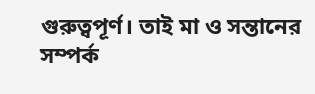গুরুত্বপূর্ণ। তাই মা ও সন্তানের সম্পর্ক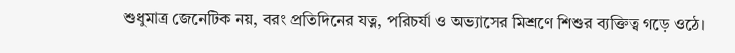শুধুমাত্র জেনেটিক নয়, বরং প্রতিদিনের যত্ন, পরিচর্যা ও অভ্যাসের মিশ্রণে শিশুর ব্যক্তিত্ব গড়ে ওঠে।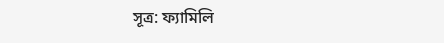সূত্র: ফ্যামিলি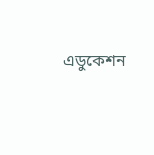এডুকেশন